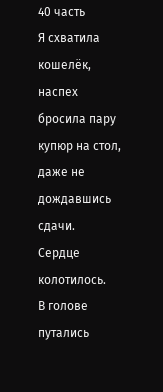40 часть
Я схватила кошелёк, наспех бросила пару купюр на стол, даже не дождавшись сдачи.
Сердце колотилось.
В голове путались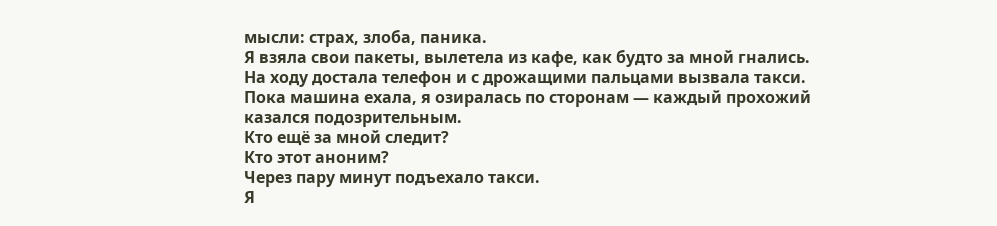мысли: страх, злоба, паника.
Я взяла свои пакеты, вылетела из кафе, как будто за мной гнались.
На ходу достала телефон и с дрожащими пальцами вызвала такси.
Пока машина ехала, я озиралась по сторонам — каждый прохожий казался подозрительным.
Кто ещё за мной следит?
Кто этот аноним?
Через пару минут подъехало такси.
Я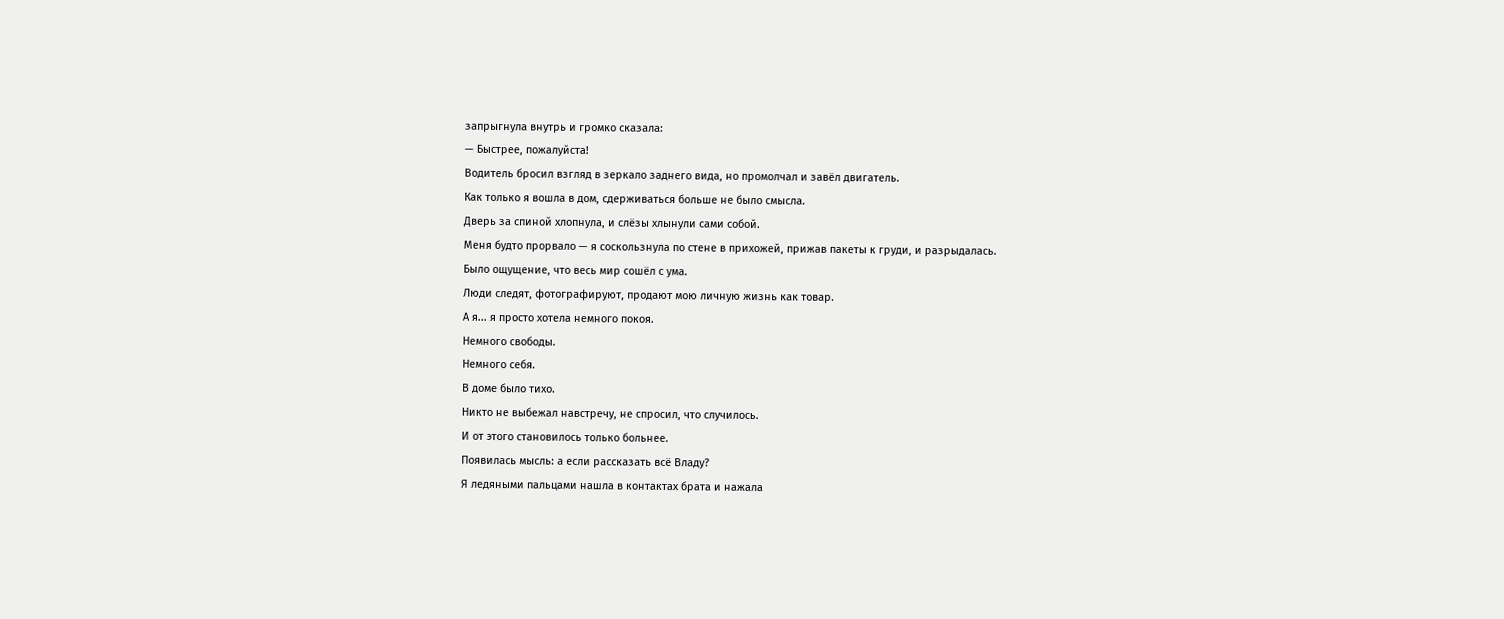запрыгнула внутрь и громко сказала:
— Быстрее, пожалуйста!
Водитель бросил взгляд в зеркало заднего вида, но промолчал и завёл двигатель.
Как только я вошла в дом, сдерживаться больше не было смысла.
Дверь за спиной хлопнула, и слёзы хлынули сами собой.
Меня будто прорвало — я соскользнула по стене в прихожей, прижав пакеты к груди, и разрыдалась.
Было ощущение, что весь мир сошёл с ума.
Люди следят, фотографируют, продают мою личную жизнь как товар.
А я... я просто хотела немного покоя.
Немного свободы.
Немного себя.
В доме было тихо.
Никто не выбежал навстречу, не спросил, что случилось.
И от этого становилось только больнее.
Появилась мысль: а если рассказать всё Владу?
Я ледяными пальцами нашла в контактах брата и нажала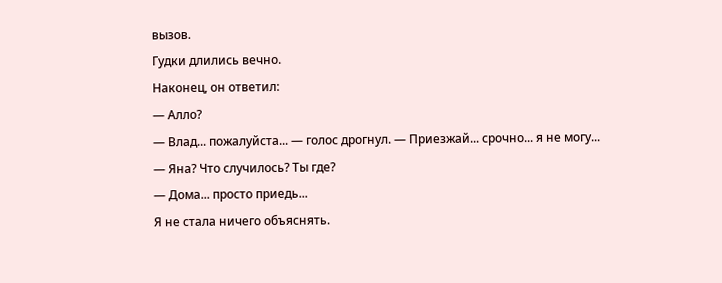вызов.
Гудки длились вечно.
Наконец, он ответил:
— Алло?
— Влад... пожалуйста... — голос дрогнул. — Приезжай... срочно... я не могу...
— Яна? Что случилось? Ты где?
— Дома... просто приедь...
Я не стала ничего объяснять.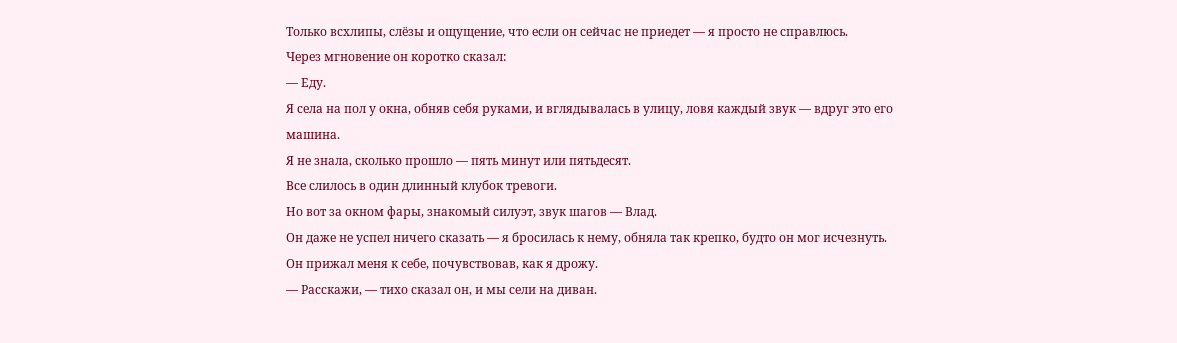Только всхлипы, слёзы и ощущение, что если он сейчас не приедет — я просто не справлюсь.
Через мгновение он коротко сказал:
— Еду.
Я села на пол у окна, обняв себя руками, и вглядывалась в улицу, ловя каждый звук — вдруг это его машина.
Я не знала, сколько прошло — пять минут или пятьдесят.
Все слилось в один длинный клубок тревоги.
Но вот за окном фары, знакомый силуэт, звук шагов — Влад.
Он даже не успел ничего сказать — я бросилась к нему, обняла так крепко, будто он мог исчезнуть.
Он прижал меня к себе, почувствовав, как я дрожу.
— Расскажи, — тихо сказал он, и мы сели на диван.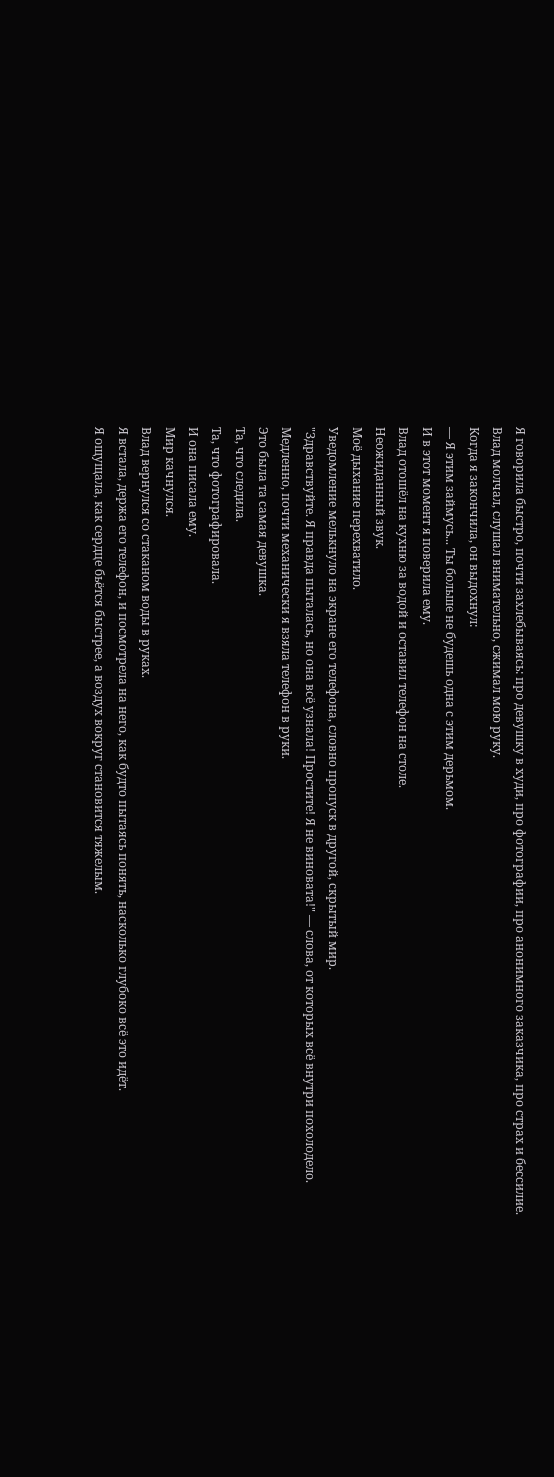Я говорила быстро, почти захлебываясь: про девушку в худи, про фотографии, про анонимного заказчика, про страх и бессилие.
Влад молчал, слушал внимательно, сжимал мою руку.
Когда я закончила, он выдохнул:
— Я этим займусь... Ты больше не будешь одна с этим дерьмом.
И в этот момент я поверила ему.
Влад отошёл на кухню за водой и оставил телефон на столе.
Неожиданный звук.
Моё дыхание перехватило.
Уведомление мелькнуло на экране его телефона, словно пропуск в другой, скрытый мир.
"Здравствуйте. Я правда пыталась, но она всё узнала! Простите! Я не виновата!" — слова, от которых всё внутри похолодело.
Медленно, почти механически я взяла телефон в руки.
Это была та самая девушка.
Та, что следила.
Та, что фотографировала.
И она писала ему.
Мир качнулся.
Влад вернулся со стаканом воды в руках.
Я встала, держа его телефон, и посмотрела на него, как будто пытаясь понять, насколько глубоко всё это идёт.
Я ощущала, как сердце бьётся быстрее, а воздух вокруг становится тяжелым.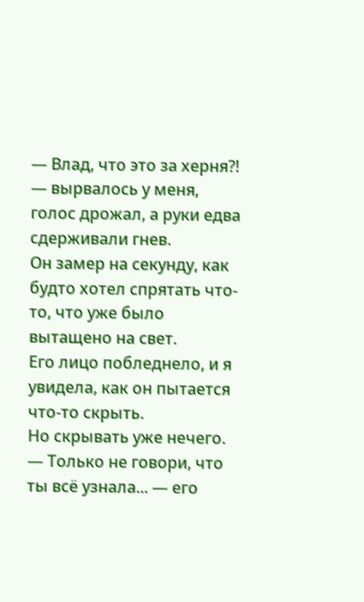— Влад, что это за херня?! — вырвалось у меня, голос дрожал, а руки едва сдерживали гнев.
Он замер на секунду, как будто хотел спрятать что-то, что уже было вытащено на свет.
Его лицо побледнело, и я увидела, как он пытается что-то скрыть.
Но скрывать уже нечего.
— Только не говори, что ты всё узнала... — его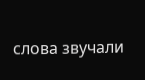слова звучали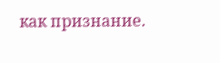как признание.